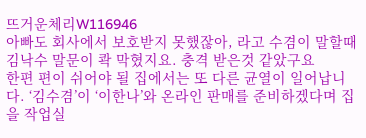뜨거운체리W116946
아빠도 회사에서 보호받지 못했잖아, 라고 수겸이 말할때 김낙수 말문이 콱 막혔지요. 충격 받은것 같았구요
한편 편이 쉬어야 될 집에서는 또 다른 균열이 일어납니다. ‘김수겸’이 ‘이한나’와 온라인 판매를 준비하겠다며 집을 작업실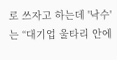로 쓰자고 하는데 '낙수'는 “대기업 울타리 안에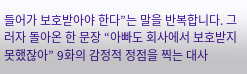들어가 보호받아야 한다”는 말을 반복합니다. 그러자 돌아온 한 문장 “아빠도 회사에서 보호받지 못했잖아” 9화의 감정적 정점을 찍는 대사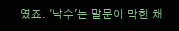였죠. '낙수'는 말문이 막힌 채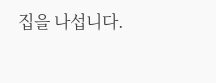집을 나섭니다.